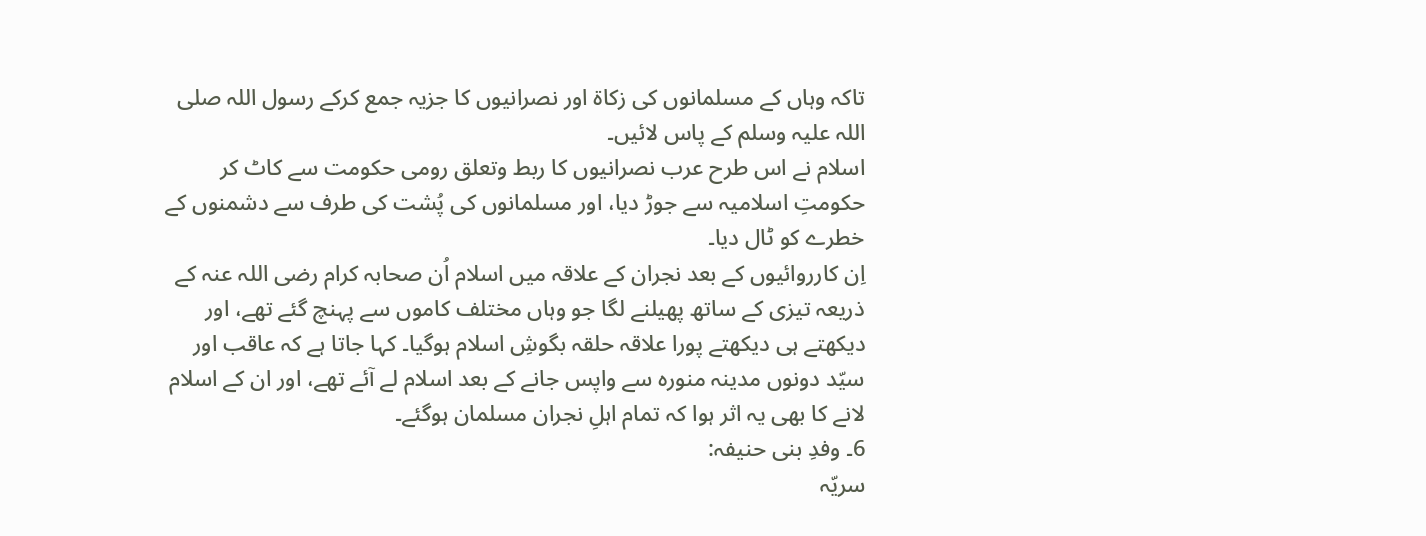تاکہ وہاں کے مسلمانوں کی زکاۃ اور نصرانیوں کا جزیہ جمع کرکے رسول اللہ صلی اللہ علیہ وسلم کے پاس لائیں۔
اسلام نے اس طرح عرب نصرانیوں کا ربط وتعلق رومی حکومت سے کاٹ کر حکومتِ اسلامیہ سے جوڑ دیا، اور مسلمانوں کی پُشت کی طرف سے دشمنوں کے خطرے کو ٹال دیا۔
اِن کارروائیوں کے بعد نجران کے علاقہ میں اسلام اُن صحابہ کرام رضی اللہ عنہ کے ذریعہ تیزی کے ساتھ پھیلنے لگا جو وہاں مختلف کاموں سے پہنچ گئے تھے، اور دیکھتے ہی دیکھتے پورا علاقہ حلقہ بگوشِ اسلام ہوگیا۔ کہا جاتا ہے کہ عاقب اور سیّد دونوں مدینہ منورہ سے واپس جانے کے بعد اسلام لے آئے تھے، اور ان کے اسلام لانے کا بھی یہ اثر ہوا کہ تمام اہلِ نجران مسلمان ہوگئے۔
6۔ وفدِ بنی حنیفہ:
سریّہ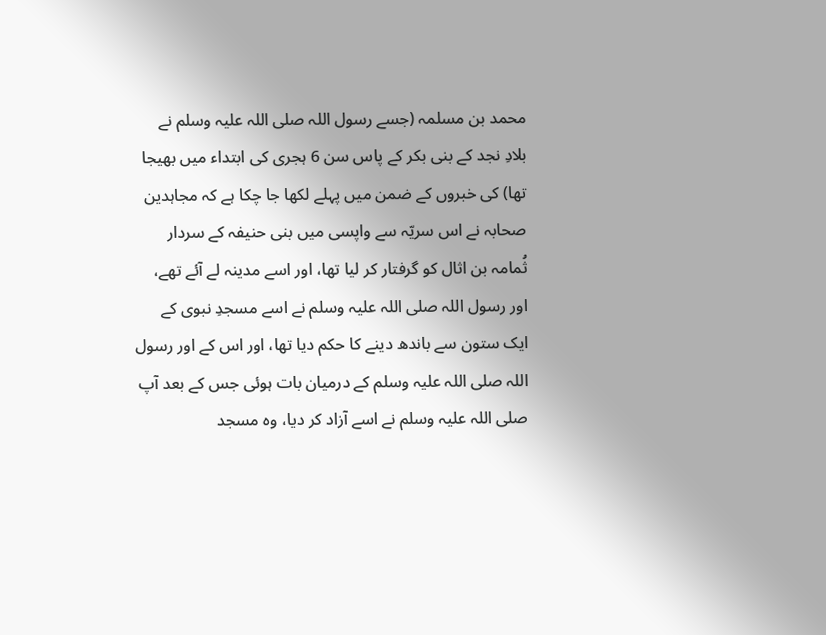محمد بن مسلمہ (جسے رسول اللہ صلی اللہ علیہ وسلم نے بلادِ نجد کے بنی بکر کے پاس سن 6 ہجری کی ابتداء میں بھیجا تھا) کی خبروں کے ضمن میں پہلے لکھا جا چکا ہے کہ مجاہدین صحابہ نے اس سریّہ سے واپسی میں بنی حنیفہ کے سردار ثُمامہ بن اثال کو گرفتار کر لیا تھا، اور اسے مدینہ لے آئے تھے، اور رسول اللہ صلی اللہ علیہ وسلم نے اسے مسجدِ نبوی کے ایک ستون سے باندھ دینے کا حکم دیا تھا، اور اس کے اور رسول اللہ صلی اللہ علیہ وسلم کے درمیان بات ہوئی جس کے بعد آپ صلی اللہ علیہ وسلم نے اسے آزاد کر دیا، وہ مسجد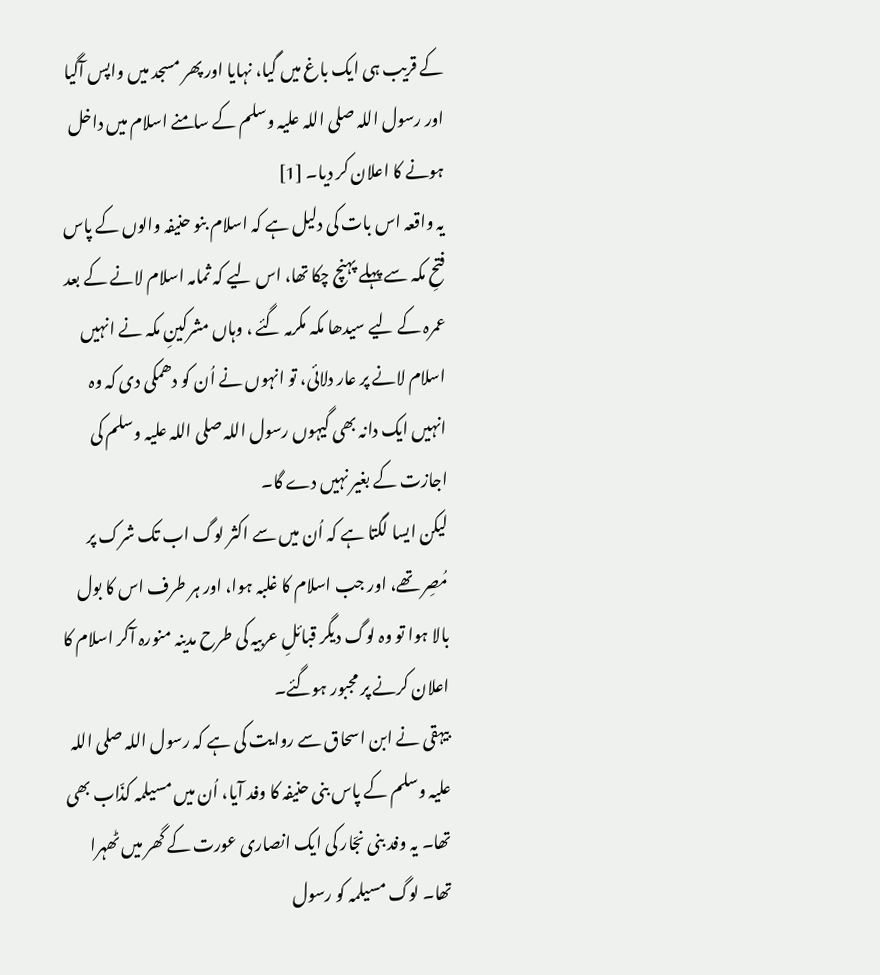کے قریب ہی ایک باغ میں گیا، نہایا اور پھر مسجد میں واپس آگیا اور رسول اللہ صلی اللہ علیہ وسلم کے سامنے اسلام میں داخل ہونے کا اعلان کر دیا۔ [1]
یہ واقعہ اس بات کی دلیل ہے کہ اسلام بنو حنیفہ والوں کے پاس فتحِ مکہ سے پہلے پہنچ چکا تھا، اس لیے کہ ثمامہ اسلام لانے کے بعد عمرہ کے لیے سیدھا مکہ مکرمہ گئے ، وہاں مشرکینِ مکہ نے انہیں اسلام لانے پر عار دلائی، تو انہوں نے اُن کو دھمکی دی کہ وہ انہیں ایک دانہ بھی گیہوں رسول اللہ صلی اللہ علیہ وسلم کی اجازت کے بغیر نہیں دے گا۔
لیکن ایسا لگتا ہے کہ اُن میں سے اکثر لوگ اب تک شرک پر مُصِر تھے، اور جب اسلام کا غلبہ ہوا، اور ہر طرف اس کا بول بالا ہوا تو وہ لوگ دیگر قبائلِ عربیہ کی طرح مدینہ منورہ آکر اسلام کا اعلان کرنے پر مجبور ہوگئے۔
بیہقی نے ابن اسحاق سے روایت کی ہے کہ رسول اللہ صلی اللہ علیہ وسلم کے پاس بنی حنیفہ کا وفد آیا، اُن میں مسیلمہ کذّاب بھی تھا۔ یہ وفد بنی نجّار کی ایک انصاری عورت کے گھر میں ٹھہرا تھا۔ لوگ مسیلمہ کو رسول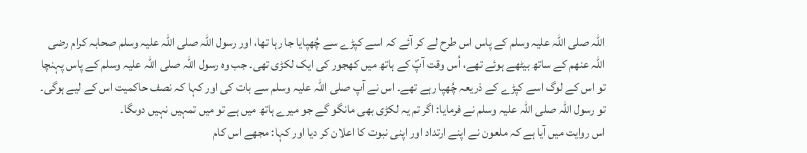اللہ صلی اللہ علیہ وسلم کے پاس اس طرح لے کر آئے کہ اسے کپڑے سے چُھپایا جا رہا تھا، اور رسول اللہ صلی اللہ علیہ وسلم صحابہ کرام رضی اللہ عنھم کے ساتھ بیٹھے ہوئے تھے، اُس وقت آپؐ کے ہاتھ میں کھجور کی ایک لکڑی تھی۔ جب وہ رسول اللہ صلی اللہ علیہ وسلم کے پاس پہنچا تو اس کے لوگ اسے کپڑے کے ذریعہ چُھپا رہے تھے۔ اس نے آپ صلی اللہ علیہ وسلم سے بات کی اور کہا کہ نصف حاکمیت اس کے لیے ہوگی۔ تو رسول اللہ صلی اللہ علیہ وسلم نے فرمایا: اگر تم یہ لکڑی بھی مانگو گے جو میرے ہاتھ میں ہے تو میں تمہیں نہیں دوںگا۔
اس روایت میں آیا ہے کہ ملعون نے اپنے ارتداد اور اپنی نبوت کا اعلان کر دیا اور کہا: مجھے اس کام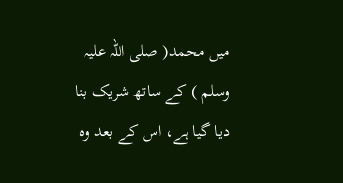میں محمد( صلی اللہ علیہ وسلم ) کے ساتھ شریک بنا دیا گیا ہے، اس کے بعد وہ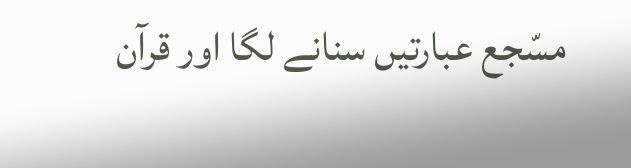مسّجع عبارتیں سنانے لگا اور قرآن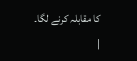کا مقابلہ کرنے لگا۔
|